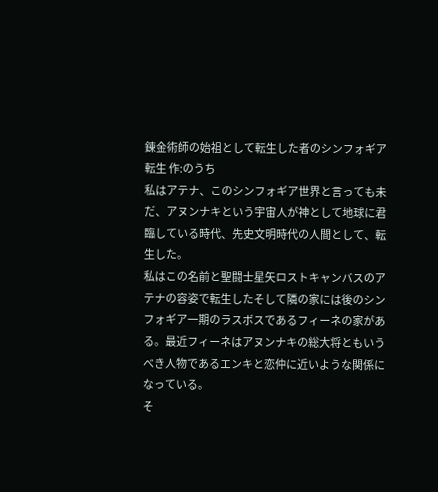錬金術師の始祖として転生した者のシンフォギア 転生 作:のうち
私はアテナ、このシンフォギア世界と言っても未だ、アヌンナキという宇宙人が神として地球に君臨している時代、先史文明時代の人間として、転生した。
私はこの名前と聖闘士星矢ロストキャンバスのアテナの容姿で転生したそして隣の家には後のシンフォギア一期のラスボスであるフィーネの家がある。最近フィーネはアヌンナキの総大将ともいうべき人物であるエンキと恋仲に近いような関係になっている。
そ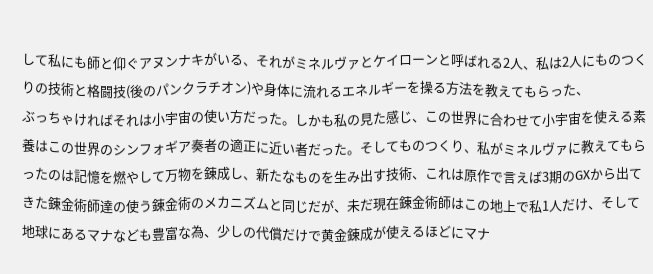して私にも師と仰ぐアヌンナキがいる、それがミネルヴァとケイローンと呼ばれる2人、私は2人にものつくりの技術と格闘技(後のパンクラチオン)や身体に流れるエネルギーを操る方法を教えてもらった、
ぶっちゃければそれは小宇宙の使い方だった。しかも私の見た感じ、この世界に合わせて小宇宙を使える素養はこの世界のシンフォギア奏者の適正に近い者だった。そしてものつくり、私がミネルヴァに教えてもらったのは記憶を燃やして万物を錬成し、新たなものを生み出す技術、これは原作で言えば3期のGXから出てきた錬金術師達の使う錬金術のメカニズムと同じだが、未だ現在錬金術師はこの地上で私1人だけ、そして地球にあるマナなども豊富な為、少しの代償だけで黄金錬成が使えるほどにマナ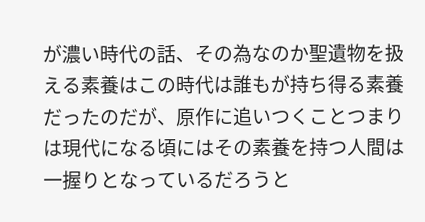が濃い時代の話、その為なのか聖遺物を扱える素養はこの時代は誰もが持ち得る素養だったのだが、原作に追いつくことつまりは現代になる頃にはその素養を持つ人間は一握りとなっているだろうと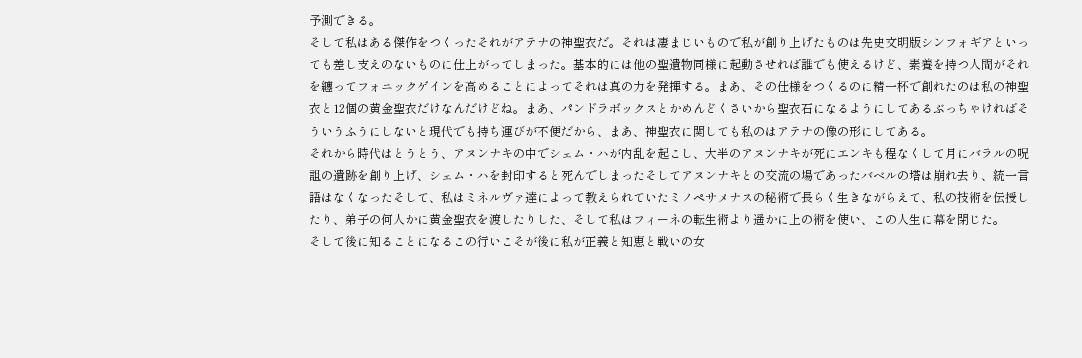予測できる。
そして私はある傑作をつくったそれがアテナの神聖衣だ。それは凄まじいもので私が創り上げたものは先史文明版シンフォギアといっても差し支えのないものに仕上がってしまった。基本的には他の聖遺物同様に起動させれば誰でも使えるけど、素養を持つ人間がそれを纏ってフォニックゲインを高めることによってそれは真の力を発揮する。まあ、その仕様をつくるのに精一杯で創れたのは私の神聖衣と12個の黄金聖衣だけなんだけどね。まあ、パンドラボックスとかめんどくさいから聖衣石になるようにしてあるぶっちゃければそういうふうにしないと現代でも持ち運びが不便だから、まあ、神聖衣に関しても私のはアテナの像の形にしてある。
それから時代はとうとう、アヌンナキの中でシェム・ハが内乱を起こし、大半のアヌンナキが死にエンキも程なくして月にバラルの呪詛の遺跡を創り上げ、シェム・ハを封印すると死んでしまったそしてアヌンナキとの交流の場であったバベルの塔は崩れ去り、統一言語はなくなったそして、私はミネルヴァ達によって教えられていたミノペサメナスの秘術で長らく生きながらえて、私の技術を伝授したり、弟子の何人かに黄金聖衣を渡したりした、そして私はフィーネの転生術より遥かに上の術を使い、この人生に幕を閉じた。
そして後に知ることになるこの行いこそが後に私が正義と知恵と戦いの女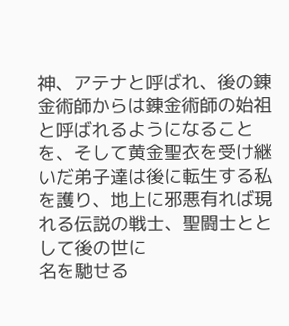神、アテナと呼ばれ、後の錬金術師からは錬金術師の始祖と呼ばれるようになることを、そして黄金聖衣を受け継いだ弟子達は後に転生する私を護り、地上に邪悪有れば現れる伝説の戦士、聖闘士ととして後の世に
名を馳せる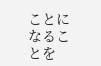ことになることを